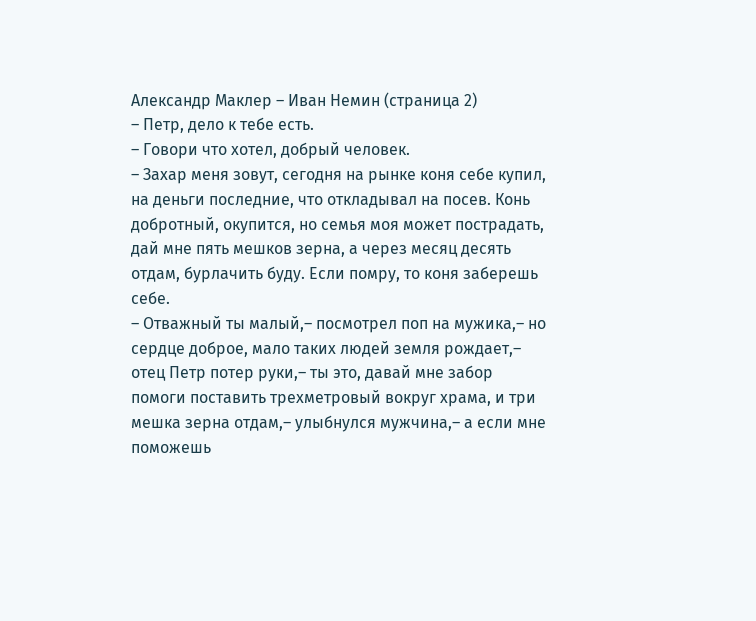Александр Маклер – Иван Немин (страница 2)
– Петр, дело к тебе есть.
– Говори что хотел, добрый человек.
– Захар меня зовут, сегодня на рынке коня себе купил, на деньги последние, что откладывал на посев. Конь добротный, окупится, но семья моя может пострадать, дай мне пять мешков зерна, а через месяц десять отдам, бурлачить буду. Если помру, то коня заберешь себе.
– Отважный ты малый,– посмотрел поп на мужика,– но сердце доброе, мало таких людей земля рождает,– отец Петр потер руки,– ты это, давай мне забор помоги поставить трехметровый вокруг храма, и три мешка зерна отдам,– улыбнулся мужчина,– а если мне поможешь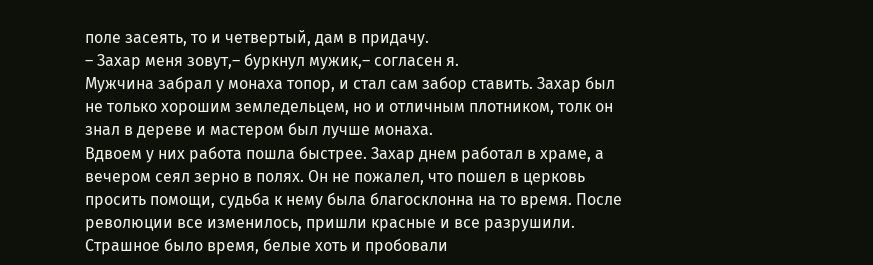поле засеять, то и четвертый, дам в придачу.
– Захар меня зовут,– буркнул мужик,– согласен я.
Мужчина забрал у монаха топор, и стал сам забор ставить. Захар был не только хорошим земледельцем, но и отличным плотником, толк он знал в дереве и мастером был лучше монаха.
Вдвоем у них работа пошла быстрее. Захар днем работал в храме, а вечером сеял зерно в полях. Он не пожалел, что пошел в церковь просить помощи, судьба к нему была благосклонна на то время. После революции все изменилось, пришли красные и все разрушили. Страшное было время, белые хоть и пробовали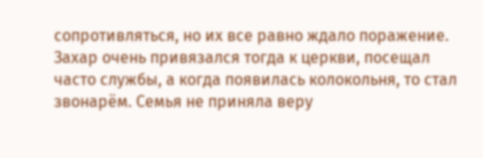сопротивляться, но их все равно ждало поражение.
Захар очень привязался тогда к церкви, посещал часто службы, а когда появилась колокольня, то стал звонарём. Семья не приняла веру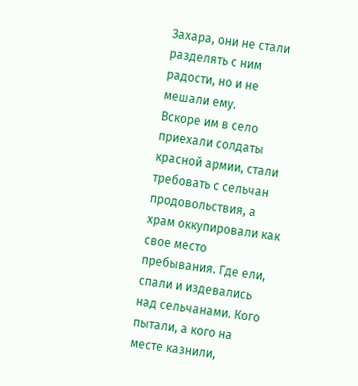Захара, они не стали разделять с ним радости, но и не мешали ему.
Вскоре им в село приехали солдаты красной армии, стали требовать с сельчан продовольствия, а храм оккупировали как свое место пребывания. Где ели, спали и издевались над сельчанами. Кого пытали, а кого на месте казнили,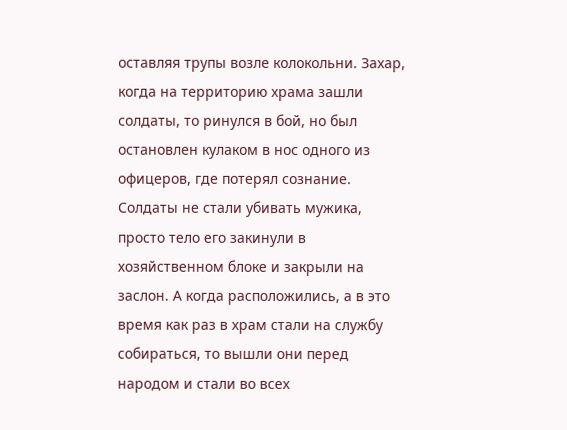оставляя трупы возле колокольни. Захар, когда на территорию храма зашли солдаты, то ринулся в бой, но был остановлен кулаком в нос одного из офицеров, где потерял сознание. Солдаты не стали убивать мужика, просто тело его закинули в хозяйственном блоке и закрыли на заслон. А когда расположились, а в это время как раз в храм стали на службу собираться, то вышли они перед народом и стали во всех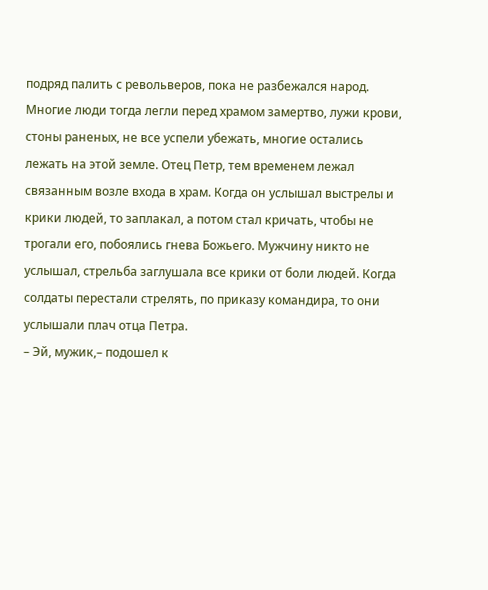подряд палить с револьверов, пока не разбежался народ.
Многие люди тогда легли перед храмом замертво, лужи крови, стоны раненых, не все успели убежать, многие остались лежать на этой земле. Отец Петр, тем временем лежал связанным возле входа в храм. Когда он услышал выстрелы и крики людей, то заплакал, а потом стал кричать, чтобы не трогали его, побоялись гнева Божьего. Мужчину никто не услышал, стрельба заглушала все крики от боли людей. Когда солдаты перестали стрелять, по приказу командира, то они услышали плач отца Петра.
– Эй, мужик,– подошел к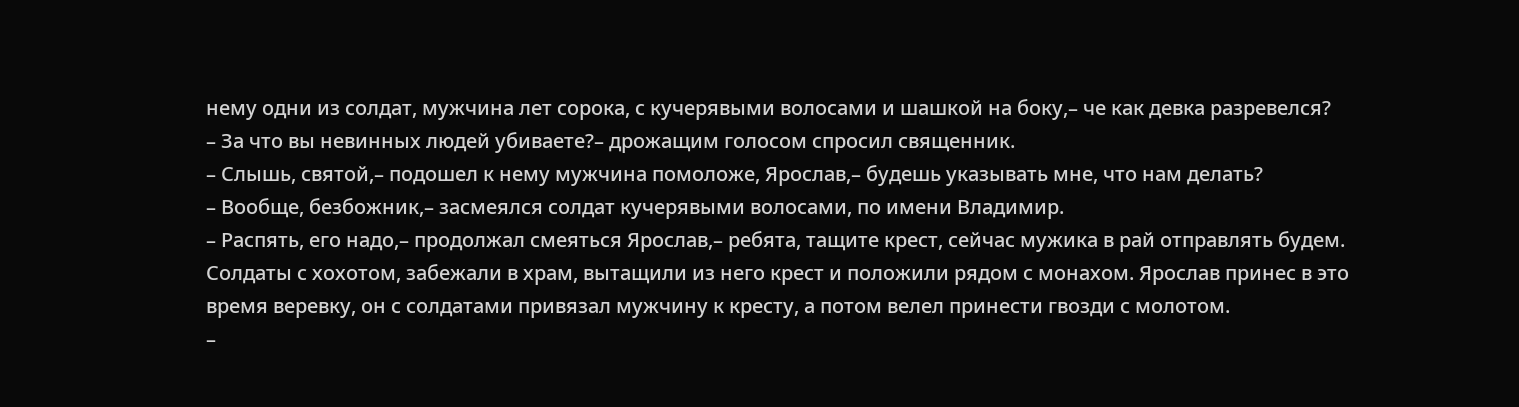нему одни из солдат, мужчина лет сорока, с кучерявыми волосами и шашкой на боку,– че как девка разревелся?
– За что вы невинных людей убиваете?– дрожащим голосом спросил священник.
– Слышь, святой,– подошел к нему мужчина помоложе, Ярослав,– будешь указывать мне, что нам делать?
– Вообще, безбожник,– засмеялся солдат кучерявыми волосами, по имени Владимир.
– Распять, его надо,– продолжал смеяться Ярослав,– ребята, тащите крест, сейчас мужика в рай отправлять будем.
Солдаты с хохотом, забежали в храм, вытащили из него крест и положили рядом с монахом. Ярослав принес в это время веревку, он с солдатами привязал мужчину к кресту, а потом велел принести гвозди с молотом.
–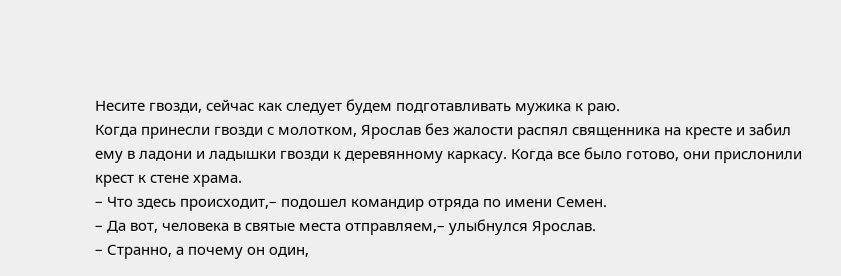Несите гвозди, сейчас как следует будем подготавливать мужика к раю.
Когда принесли гвозди с молотком, Ярослав без жалости распял священника на кресте и забил ему в ладони и ладышки гвозди к деревянному каркасу. Когда все было готово, они прислонили крест к стене храма.
– Что здесь происходит,– подошел командир отряда по имени Семен.
– Да вот, человека в святые места отправляем,– улыбнулся Ярослав.
– Странно, а почему он один,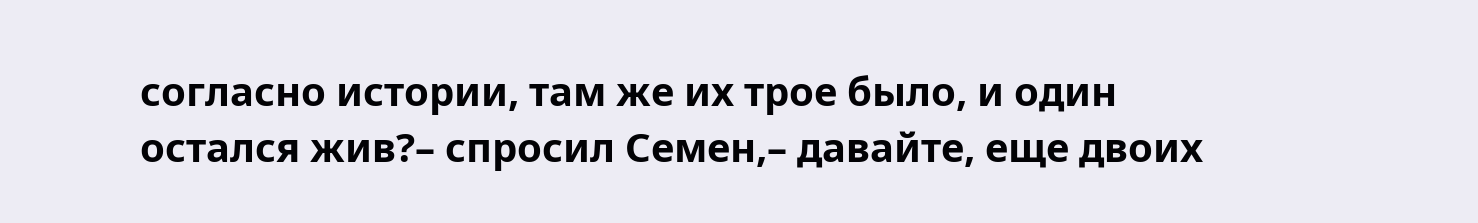согласно истории, там же их трое было, и один остался жив?– спросил Семен,– давайте, еще двоих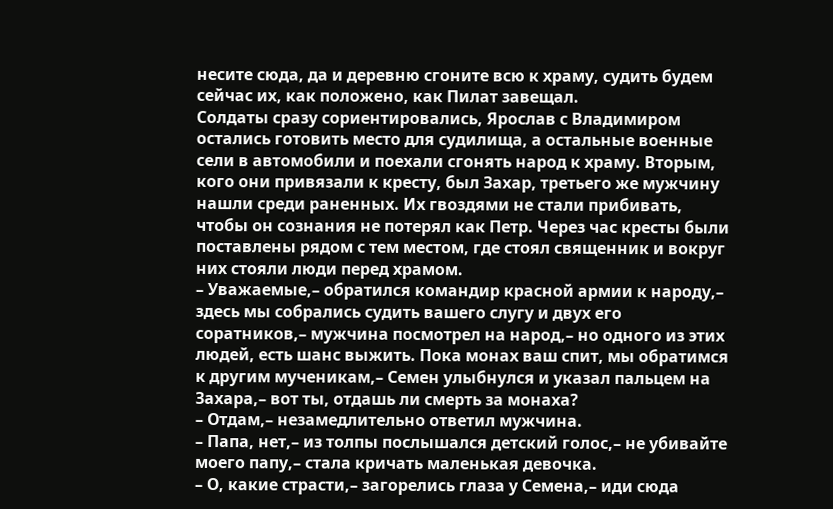несите сюда, да и деревню сгоните всю к храму, судить будем сейчас их, как положено, как Пилат завещал.
Солдаты сразу сориентировались, Ярослав с Владимиром остались готовить место для судилища, а остальные военные сели в автомобили и поехали сгонять народ к храму. Вторым, кого они привязали к кресту, был Захар, третьего же мужчину нашли среди раненных. Их гвоздями не стали прибивать, чтобы он сознания не потерял как Петр. Через час кресты были поставлены рядом с тем местом, где стоял священник и вокруг них стояли люди перед храмом.
– Уважаемые,– обратился командир красной армии к народу,– здесь мы собрались судить вашего слугу и двух его соратников,– мужчина посмотрел на народ,– но одного из этих людей, есть шанс выжить. Пока монах ваш спит, мы обратимся к другим мученикам,– Семен улыбнулся и указал пальцем на Захара,– вот ты, отдашь ли смерть за монаха?
– Отдам,– незамедлительно ответил мужчина.
– Папа, нет,– из толпы послышался детский голос,– не убивайте моего папу,– стала кричать маленькая девочка.
– О, какие страсти,– загорелись глаза у Семена,– иди сюда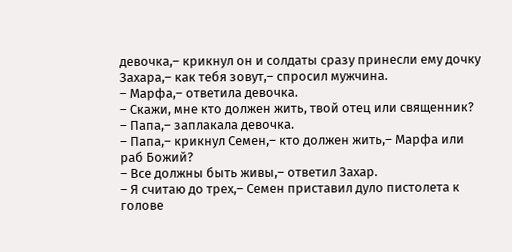девочка,– крикнул он и солдаты сразу принесли ему дочку Захара,– как тебя зовут,– спросил мужчина.
– Марфа,– ответила девочка.
– Скажи, мне кто должен жить, твой отец или священник?
– Папа,– заплакала девочка.
– Папа,– крикнул Семен,– кто должен жить,– Марфа или раб Божий?
– Все должны быть живы,– ответил Захар.
– Я считаю до трех,– Семен приставил дуло пистолета к голове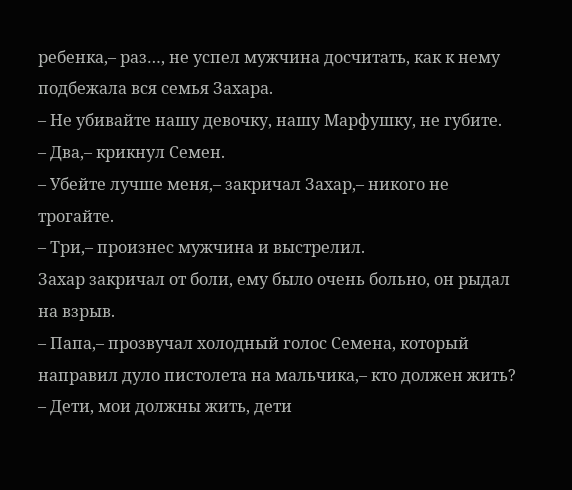ребенка,– раз…, не успел мужчина досчитать, как к нему подбежала вся семья Захара.
– Не убивайте нашу девочку, нашу Марфушку, не губите.
– Два,– крикнул Семен.
– Убейте лучше меня,– закричал Захар,– никого не трогайте.
– Три,– произнес мужчина и выстрелил.
Захар закричал от боли, ему было очень больно, он рыдал на взрыв.
– Папа,– прозвучал холодный голос Семена, который направил дуло пистолета на мальчика,– кто должен жить?
– Дети, мои должны жить, дети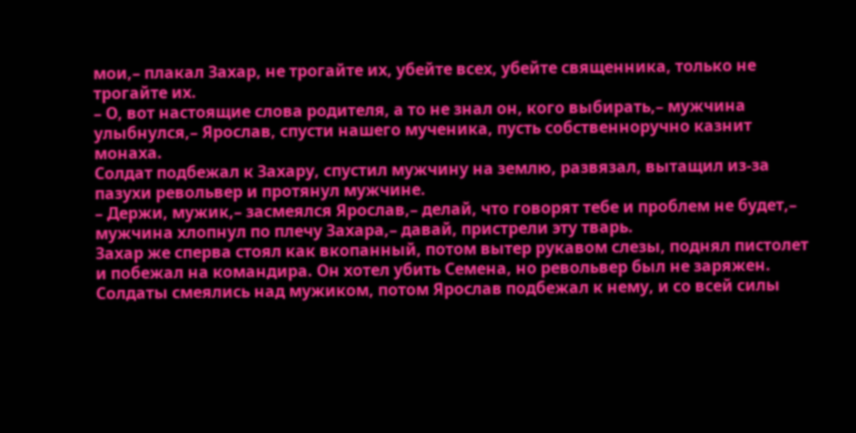мои,– плакал Захар, не трогайте их, убейте всех, убейте священника, только не трогайте их.
– О, вот настоящие слова родителя, а то не знал он, кого выбирать,– мужчина улыбнулся,– Ярослав, спусти нашего мученика, пусть собственноручно казнит монаха.
Солдат подбежал к Захару, спустил мужчину на землю, развязал, вытащил из-за пазухи револьвер и протянул мужчине.
– Держи, мужик,– засмеялся Ярослав,– делай, что говорят тебе и проблем не будет,– мужчина хлопнул по плечу Захара,– давай, пристрели эту тварь.
Захар же сперва стоял как вкопанный, потом вытер рукавом слезы, поднял пистолет и побежал на командира. Он хотел убить Семена, но револьвер был не заряжен. Солдаты смеялись над мужиком, потом Ярослав подбежал к нему, и со всей силы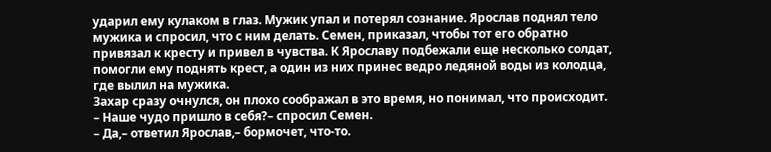ударил ему кулаком в глаз. Мужик упал и потерял сознание. Ярослав поднял тело мужика и спросил, что с ним делать. Семен, приказал, чтобы тот его обратно привязал к кресту и привел в чувства. К Ярославу подбежали еще несколько солдат, помогли ему поднять крест, а один из них принес ведро ледяной воды из колодца, где вылил на мужика.
Захар сразу очнулся, он плохо соображал в это время, но понимал, что происходит.
– Наше чудо пришло в себя?– спросил Семен.
– Да,– ответил Ярослав,– бормочет, что-то.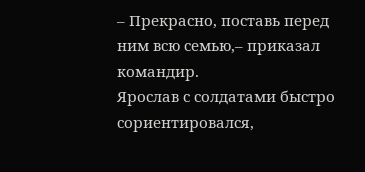– Прекрасно, поставь перед ним всю семью,– приказал командир.
Ярослав с солдатами быстро сориентировался,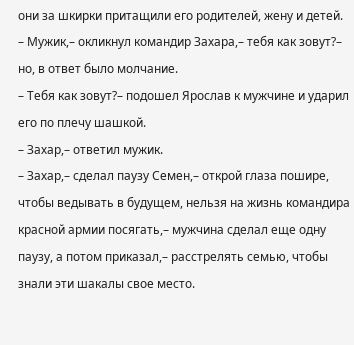они за шкирки притащили его родителей, жену и детей.
– Мужик,– окликнул командир Захара,– тебя как зовут?– но, в ответ было молчание.
– Тебя как зовут?– подошел Ярослав к мужчине и ударил его по плечу шашкой.
– Захар,– ответил мужик.
– Захар,– сделал паузу Семен,– открой глаза пошире, чтобы ведывать в будущем, нельзя на жизнь командира красной армии посягать,– мужчина сделал еще одну паузу, а потом приказал,– расстрелять семью, чтобы знали эти шакалы свое место.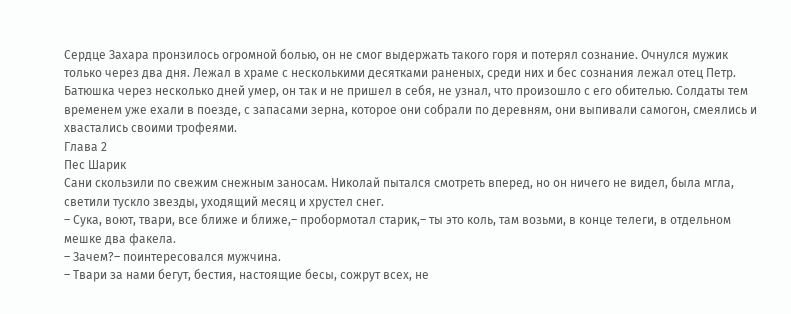Сердце Захара пронзилось огромной болью, он не смог выдержать такого горя и потерял сознание. Очнулся мужик только через два дня. Лежал в храме с несколькими десятками раненых, среди них и бес сознания лежал отец Петр. Батюшка через несколько дней умер, он так и не пришел в себя, не узнал, что произошло с его обителью. Солдаты тем временем уже ехали в поезде, с запасами зерна, которое они собрали по деревням, они выпивали самогон, смеялись и хвастались своими трофеями.
Глава 2
Пес Шарик
Сани скользили по свежим снежным заносам. Николай пытался смотреть вперед, но он ничего не видел, была мгла, светили тускло звезды, уходящий месяц и хрустел снег.
– Сука, воют, твари, все ближе и ближе,– пробормотал старик,– ты это коль, там возьми, в конце телеги, в отдельном мешке два факела.
– Зачем?– поинтересовался мужчина.
– Твари за нами бегут, бестия, настоящие бесы, сожрут всех, не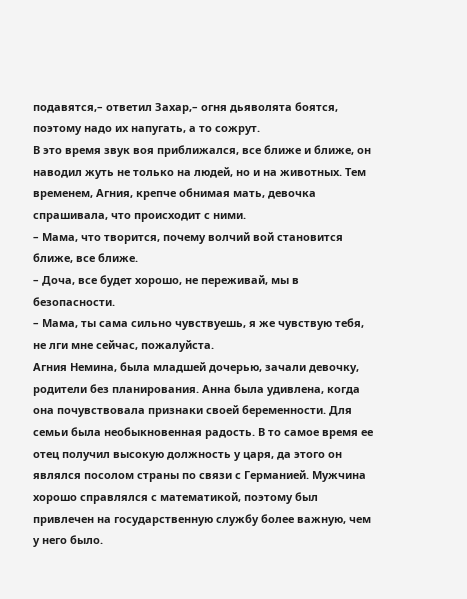подавятся,– ответил Захар,– огня дьяволята боятся, поэтому надо их напугать, а то сожрут.
В это время звук воя приближался, все ближе и ближе, он наводил жуть не только на людей, но и на животных. Тем временем, Агния, крепче обнимая мать, девочка спрашивала, что происходит с ними.
– Мама, что творится, почему волчий вой становится ближе, все ближе.
– Доча, все будет хорошо, не переживай, мы в безопасности.
– Мама, ты сама сильно чувствуешь, я же чувствую тебя, не лги мне сейчас, пожалуйста.
Агния Немина, была младшей дочерью, зачали девочку, родители без планирования. Анна была удивлена, когда она почувствовала признаки своей беременности. Для семьи была необыкновенная радость. В то самое время ее отец получил высокую должность у царя, да этого он являлся посолом страны по связи с Германией. Мужчина хорошо справлялся с математикой, поэтому был привлечен на государственную службу более важную, чем у него было.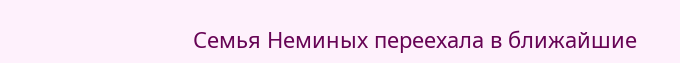Семья Неминых переехала в ближайшие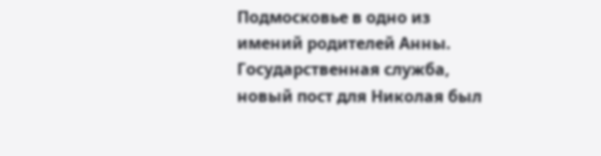Подмосковье в одно из имений родителей Анны. Государственная служба, новый пост для Николая был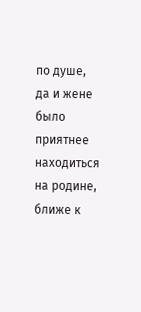по душе, да и жене было приятнее находиться на родине, ближе к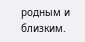родным и близким.